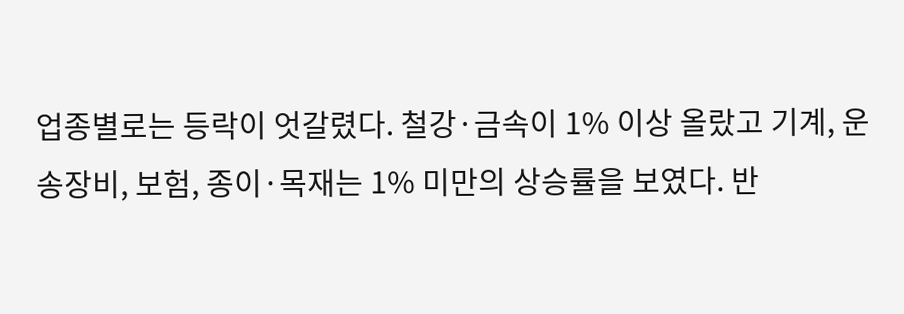업종별로는 등락이 엇갈렸다. 철강·금속이 1% 이상 올랐고 기계, 운송장비, 보험, 종이·목재는 1% 미만의 상승률을 보였다. 반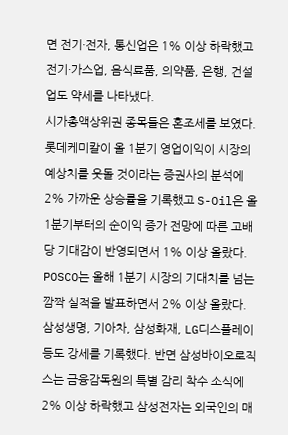면 전기·전자, 통신업은 1% 이상 하락했고 전기·가스업, 음식료품, 의약품, 은행, 건설업도 약세를 나타냈다.
시가총액상위권 종목들은 혼조세를 보였다. 롯데케미칼이 올 1분기 영업이익이 시장의 예상치를 웃돌 것이라는 증권사의 분석에 2% 가까운 상승률을 기록했고 S-Oil은 올 1분기부터의 순이익 증가 전망에 따른 고배당 기대감이 반영되면서 1% 이상 올랐다.
POSCO는 올해 1분기 시장의 기대치를 넘는 깜짝 실적을 발표하면서 2% 이상 올랐다. 삼성생명, 기아차, 삼성화재, LG디스플레이 등도 강세를 기록했다. 반면 삼성바이오로직스는 금융감독원의 특별 감리 착수 소식에 2% 이상 하락했고 삼성전자는 외국인의 매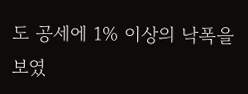도 공세에 1% 이상의 낙폭을 보였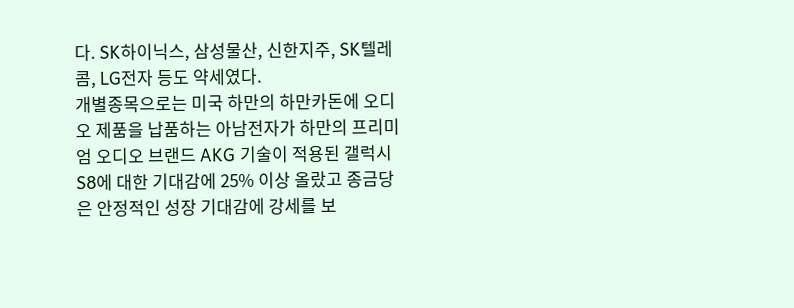다. SK하이닉스, 삼성물산, 신한지주, SK텔레콤, LG전자 등도 약세였다.
개별종목으로는 미국 하만의 하만카돈에 오디오 제품을 납품하는 아남전자가 하만의 프리미엄 오디오 브랜드 AKG 기술이 적용된 갤럭시 S8에 대한 기대감에 25% 이상 올랐고 종금당은 안정적인 성장 기대감에 강세를 보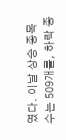였다. 이날 상승 종목 수는 509개를, 하락 종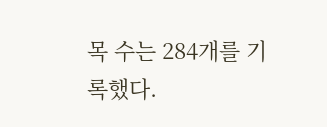목 수는 284개를 기록했다.